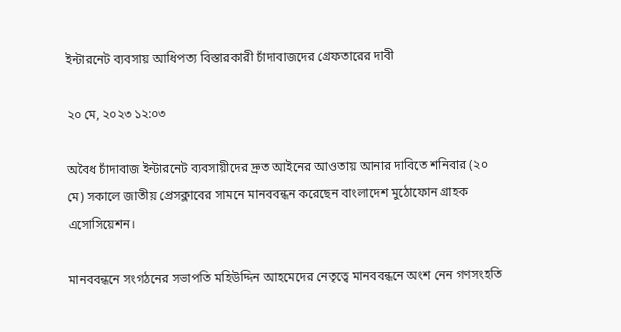ইন্টারনেট ব্যবসায় আধিপত্য বিস্তারকারী চাঁদাবাজদের গ্রেফতারের দাবী

২০ মে, ২০২৩ ১২:০৩

অবৈধ চাঁদাবাজ ইন্টারনেট ব্যবসায়ীদের দ্রুত আইনের আওতায় আনার দাবিতে শনিবার (২০ মে) সকালে জাতীয় প্রেসক্লাবের সামনে মানববন্ধন করেছেন বাংলাদেশ মুঠোফোন গ্রাহক এসোসিয়েশন।

মানববন্ধনে সংগঠনের সভাপতি মহিউদ্দিন আহমেদের নেতৃত্বে মানববন্ধনে অংশ নেন গণসংহতি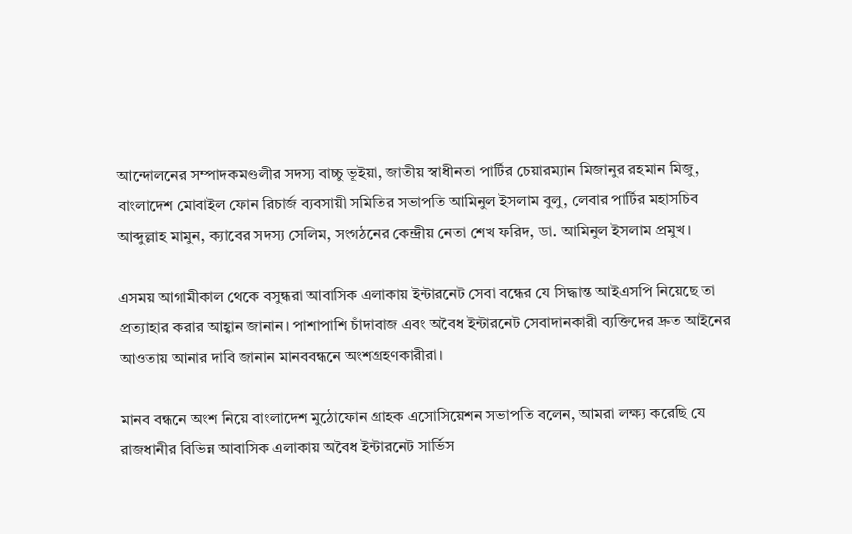আন্দোলনের সম্পাদকমণ্ডলীর সদস্য বাচ্চু ভূইয়া, জাতীয় স্বাধীনতা পার্টির চেয়ারম্যান মিজানুর রহমান মিজু, বাংলাদেশ মোবাইল ফোন রিচার্জ ব্যবসায়ী সমিতির সভাপতি আমিনুল ইসলাম বুলু, লেবার পার্টির মহাসচিব আব্দুল্লাহ মামুন, ক্যাবের সদস্য সেলিম, সংগঠনের কেন্দ্রীয় নেতা শেখ ফরিদ, ডা. আমিনুল ইসলাম প্রমুখ।

এসময় আগামীকাল থেকে বসুন্ধরা আবাসিক এলাকায় ইন্টারনেট সেবা বন্ধের যে সিদ্ধান্ত আইএসপি নিয়েছে তা প্রত্যাহার করার আহ্বান জানান। পাশাপাশি চাঁদাবাজ এবং অবৈধ ইন্টারনেট সেবাদানকারী ব্যক্তিদের দ্রুত আইনের আওতায় আনার দাবি জানান মানববন্ধনে অংশগ্রহণকারীরা।

মানব বন্ধনে অংশ নিয়ে বাংলাদেশ মুঠোফোন গ্রাহক এসোসিয়েশন সভাপতি বলেন, আমরা লক্ষ্য করেছি যে রাজধানীর বিভিন্ন আবাসিক এলাকায় অবৈধ ইন্টারনেট সার্ভিস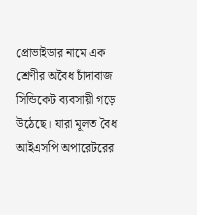প্রোভাইডার নামে এক শ্রেণীর অবৈধ চাঁদাবাজ সিন্ডিকেট ব্যবসায়ী গড়ে উঠেছে। যারা মূলত বৈধ আইএসপি অপারেটরের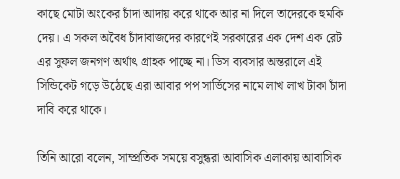কাছে মোটা অংকের চাঁদা আদায় করে থাকে আর না দিলে তাদেরকে হুমকি দেয়। এ সকল অবৈধ চাঁদাবাজদের কারণেই সরকারের এক দেশ এক রেট এর সুফল জনগণ অর্থাৎ গ্রাহক পাচ্ছে না। ডিস ব্যবসার অন্তরালে এই সিন্ডিকেট গড়ে উঠেছে এরা আবার পপ সার্ভিসের নামে লাখ লাখ টাকা চাঁদা দাবি করে থাকে।

তিনি আরো বলেন, সাম্প্রতিক সময়ে বসুন্ধরা আবাসিক এলাকায় আবাসিক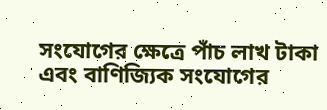সংযোগের ক্ষেত্রে পাঁচ লাখ টাকা এবং বাণিজ্যিক সংযোগের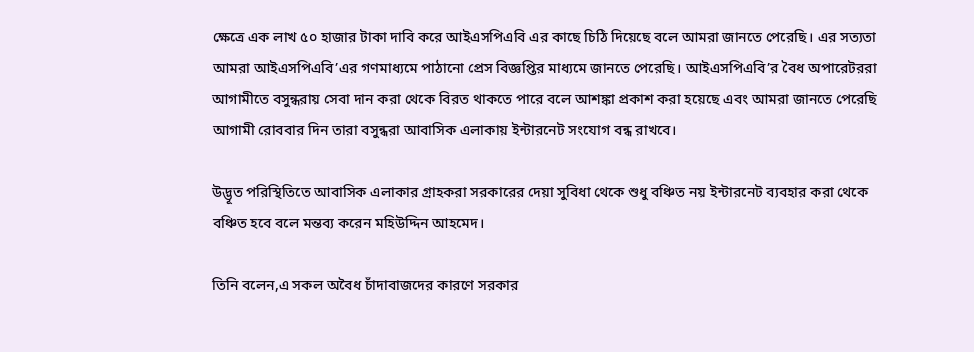ক্ষেত্রে এক লাখ ৫০ হাজার টাকা দাবি করে আইএসপিএবি এর কাছে চিঠি দিয়েছে বলে আমরা জানতে পেরেছি। এর সত্যতা আমরা আইএসপিএবি’এর গণমাধ্যমে পাঠানো প্রেস বিজ্ঞপ্তির মাধ্যমে জানতে পেরেছি। আইএসপিএবি’র বৈধ অপারেটররা আগামীতে বসুন্ধরায় সেবা দান করা থেকে বিরত থাকতে পারে বলে আশঙ্কা প্রকাশ করা হয়েছে এবং আমরা জানতে পেরেছি আগামী রোববার দিন তারা বসুন্ধরা আবাসিক এলাকায় ইন্টারনেট সংযোগ বন্ধ রাখবে।

উদ্ভূত পরিস্থিতিতে আবাসিক এলাকার গ্রাহকরা সরকারের দেয়া সুবিধা থেকে শুধু বঞ্চিত নয় ইন্টারনেট ব্যবহার করা থেকে বঞ্চিত হবে বলে মন্তব্য করেন মহিউদ্দিন আহমেদ।

তিনি বলেন,এ সকল অবৈধ চাঁদাবাজদের কারণে সরকার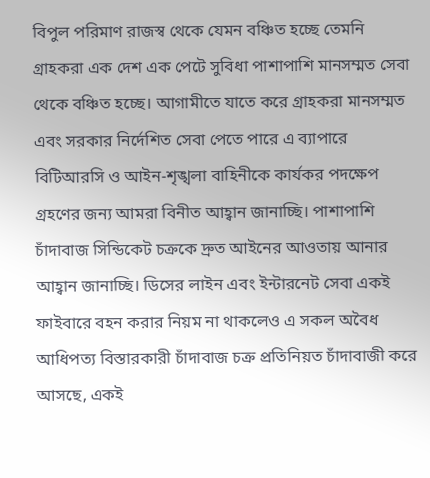বিপুল পরিমাণ রাজস্ব থেকে যেমন বঞ্চিত হচ্ছে তেমনি গ্রাহকরা এক দেশ এক পেটে সুবিধা পাশাপাশি মানসম্মত সেবা থেকে বঞ্চিত হচ্ছে। আগামীতে যাতে করে গ্রাহকরা মানসম্মত এবং সরকার নির্দেশিত সেবা পেতে পারে এ ব্যাপারে বিটিআরসি ও আইন-শৃঙ্খলা বাহিনীকে কার্যকর পদক্ষেপ গ্রহণের জন্য আমরা বিনীত আহ্বান জানাচ্ছি। পাশাপাশি চাঁদাবাজ সিন্ডিকেট চক্রকে দ্রুত আইনের আওতায় আনার আহ্বান জানাচ্ছি। ডিসের লাইন এবং ইন্টারনেট সেবা একই ফাইবারে বহন করার নিয়ম না থাকলেও এ সকল অবৈধ আধিপত্য বিস্তারকারী চাঁদাবাজ চক্র প্রতিনিয়ত চাঁদাবাজী করে আসছে, একই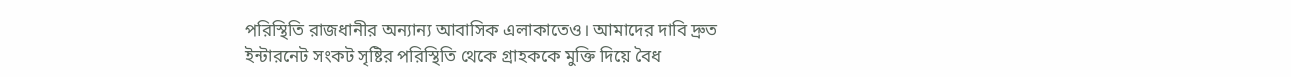পরিস্থিতি রাজধানীর অন্যান্য আবাসিক এলাকাতেও। আমাদের দাবি দ্রুত ইন্টারনেট সংকট সৃষ্টির পরিস্থিতি থেকে গ্রাহককে মুক্তি দিয়ে বৈধ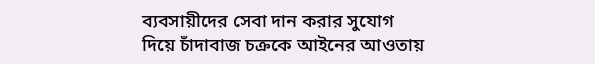ব্যবসায়ীদের সেবা দান করার সুযোগ দিয়ে চাঁদাবাজ চক্রকে আইনের আওতায়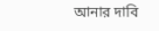আনার দাবি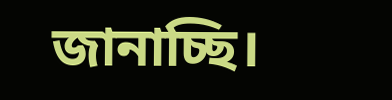জানাচ্ছি।